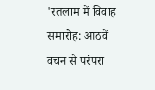'रतलाम में विवाह समारोह: आठवें वचन से परंपरा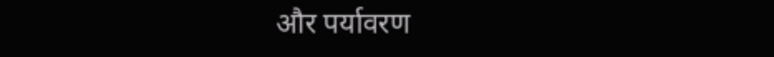और पर्यावरण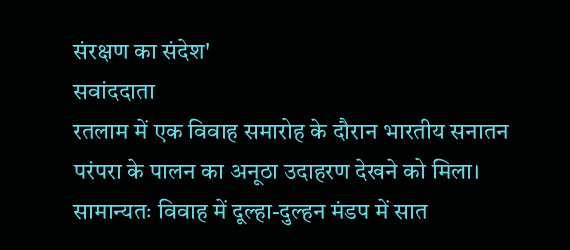संरक्षण का संदेश'
सवांददाता
रतलाम में एक विवाह समारोह के दौरान भारतीय सनातन परंपरा के पालन का अनूठा उदाहरण देखने को मिला। सामान्यतः विवाह में दूल्हा-दुल्हन मंडप में सात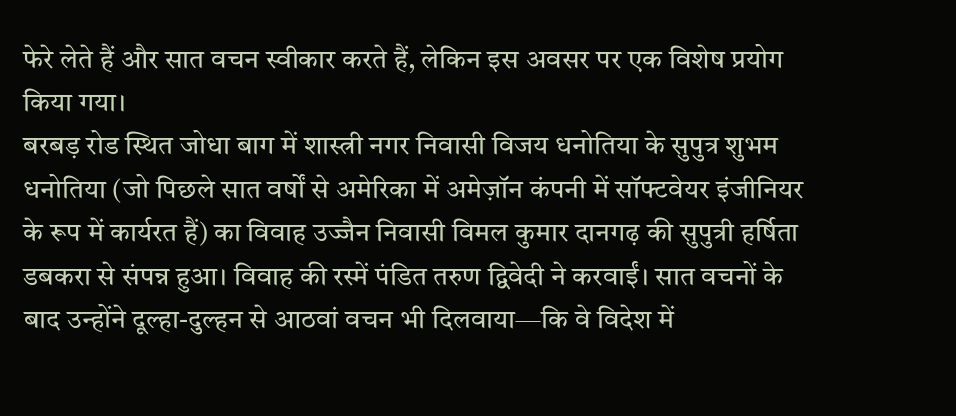फेरे लेते हैं और सात वचन स्वीकार करते हैं, लेकिन इस अवसर पर एक विशेष प्रयोग किया गया।
बरबड़ रोड स्थित जोधा बाग में शास्त्री नगर निवासी विजय धनोतिया के सुपुत्र शुभम धनोतिया (जो पिछले सात वर्षों से अमेरिका में अमेज़ॉन कंपनी में सॉफ्टवेयर इंजीनियर के रूप में कार्यरत हैं) का विवाह उज्जैन निवासी विमल कुमार दानगढ़ की सुपुत्री हर्षिता डबकरा से संपन्न हुआ। विवाह की रस्में पंडित तरुण द्विवेदी ने करवाईं। सात वचनों के बाद उन्होंने दूल्हा-दुल्हन से आठवां वचन भी दिलवाया—कि वे विदेश में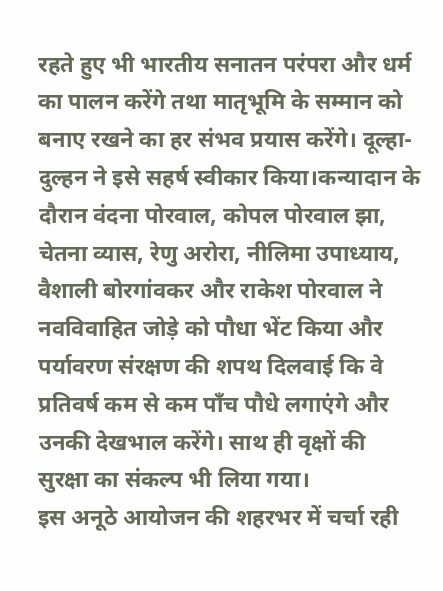रहते हुए भी भारतीय सनातन परंपरा और धर्म का पालन करेंगे तथा मातृभूमि के सम्मान को बनाए रखने का हर संभव प्रयास करेंगे। दूल्हा-दुल्हन ने इसे सहर्ष स्वीकार किया।कन्यादान के दौरान वंदना पोरवाल, कोपल पोरवाल झा, चेतना व्यास, रेणु अरोरा, नीलिमा उपाध्याय, वैशाली बोरगांवकर और राकेश पोरवाल ने नवविवाहित जोड़े को पौधा भेंट किया और पर्यावरण संरक्षण की शपथ दिलवाई कि वे प्रतिवर्ष कम से कम पाँच पौधे लगाएंगे और उनकी देखभाल करेंगे। साथ ही वृक्षों की सुरक्षा का संकल्प भी लिया गया।
इस अनूठे आयोजन की शहरभर में चर्चा रही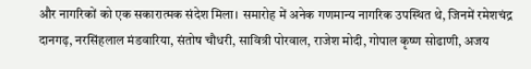और नागरिकों को एक सकारात्मक संदेश मिला। समारोह में अनेक गणमान्य नागरिक उपस्थित थे, जिनमें रमेशचंद्र दानगढ़, नरसिंहलाल मंडवारिया, संतोष चौधरी, सावित्री पोरवाल, राजेश मोदी, गोपाल कृष्ण सोढाणी, अजय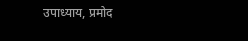उपाध्याय, प्रमोद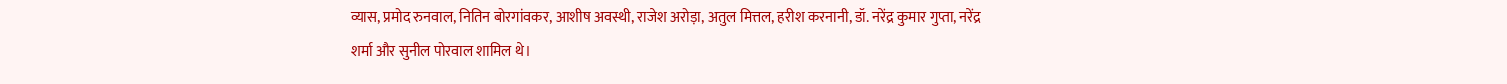व्यास, प्रमोद रुनवाल, नितिन बोरगांवकर, आशीष अवस्थी, राजेश अरोड़ा, अतुल मित्तल, हरीश करनानी, डॉ. नरेंद्र कुमार गुप्ता, नरेंद्र शर्मा और सुनील पोरवाल शामिल थे।